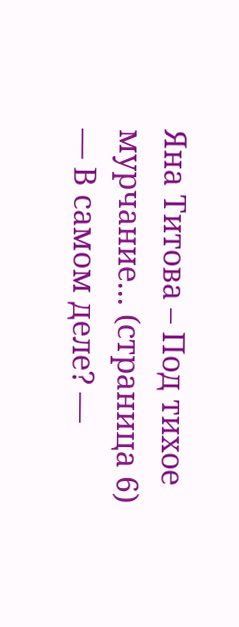Яна Титова – Под тихое мурчание... (страница 6)
— В самом деле? —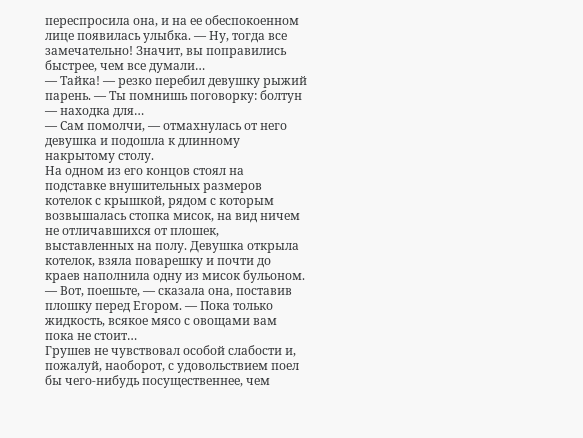переспросила она, и на ее обеспокоенном лице появилась улыбка. — Ну, тогда все замечательно! Значит, вы поправились быстрее, чем все думали…
— Тайка! — резко перебил девушку рыжий парень. — Ты помнишь поговорку: болтун — находка для…
— Сам помолчи, — отмахнулась от него девушка и подошла к длинному накрытому столу.
На одном из его концов стоял на подставке внушительных размеров котелок с крышкой, рядом с которым возвышалась стопка мисок, на вид ничем не отличавшихся от плошек, выставленных на полу. Девушка открыла котелок, взяла поварешку и почти до краев наполнила одну из мисок бульоном.
— Вот, поешьте, — сказала она, поставив плошку перед Егором. — Пока только жидкость, всякое мясо с овощами вам пока не стоит…
Грушев не чувствовал особой слабости и, пожалуй, наоборот, с удовольствием поел бы чего-нибудь посущественнее, чем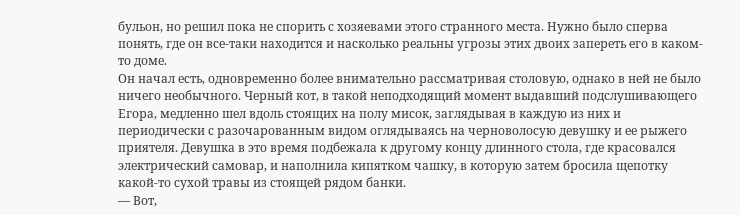бульон, но решил пока не спорить с хозяевами этого странного места. Нужно было сперва понять, где он все-таки находится и насколько реальны угрозы этих двоих запереть его в каком-то доме.
Он начал есть, одновременно более внимательно рассматривая столовую, однако в ней не было ничего необычного. Черный кот, в такой неподходящий момент выдавший подслушивающего Егора, медленно шел вдоль стоящих на полу мисок, заглядывая в каждую из них и периодически с разочарованным видом оглядываясь на черноволосую девушку и ее рыжего приятеля. Девушка в это время подбежала к другому концу длинного стола, где красовался электрический самовар, и наполнила кипятком чашку, в которую затем бросила щепотку какой-то сухой травы из стоящей рядом банки.
— Вот,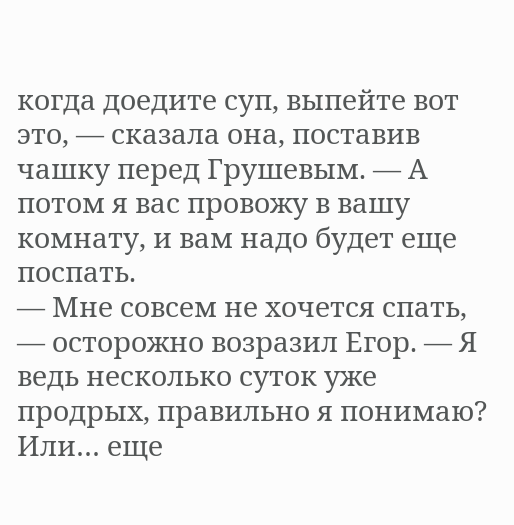когда доедите суп, выпейте вот это, — сказала она, поставив чашку перед Грушевым. — А потом я вас провожу в вашу комнату, и вам надо будет еще поспать.
— Мне совсем не хочется спать, — осторожно возразил Егор. — Я ведь несколько суток уже продрых, правильно я понимаю? Или… еще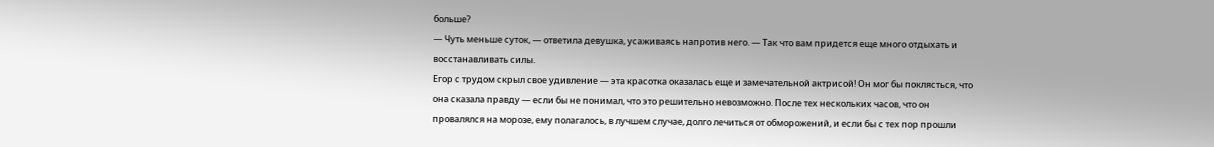больше?
— Чуть меньше суток, — ответила девушка, усаживаясь напротив него. — Так что вам придется еще много отдыхать и восстанавливать силы.
Егор с трудом скрыл свое удивление — эта красотка оказалась еще и замечательной актрисой! Он мог бы поклясться, что она сказала правду — если бы не понимал, что это решительно невозможно. После тех нескольких часов, что он провалялся на морозе, ему полагалось, в лучшем случае, долго лечиться от обморожений, и если бы с тех пор прошли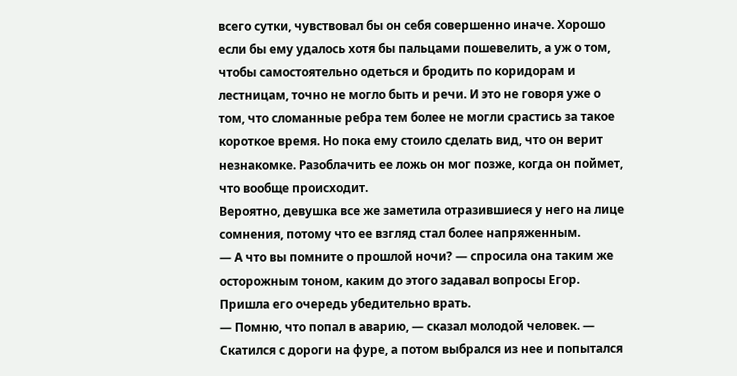всего сутки, чувствовал бы он себя совершенно иначе. Хорошо если бы ему удалось хотя бы пальцами пошевелить, а уж о том, чтобы самостоятельно одеться и бродить по коридорам и лестницам, точно не могло быть и речи. И это не говоря уже о том, что сломанные ребра тем более не могли срастись за такое короткое время. Но пока ему стоило сделать вид, что он верит незнакомке. Разоблачить ее ложь он мог позже, когда он поймет, что вообще происходит.
Вероятно, девушка все же заметила отразившиеся у него на лице сомнения, потому что ее взгляд стал более напряженным.
— А что вы помните о прошлой ночи? — спросила она таким же осторожным тоном, каким до этого задавал вопросы Егор.
Пришла его очередь убедительно врать.
— Помню, что попал в аварию, — сказал молодой человек. — Скатился с дороги на фуре, а потом выбрался из нее и попытался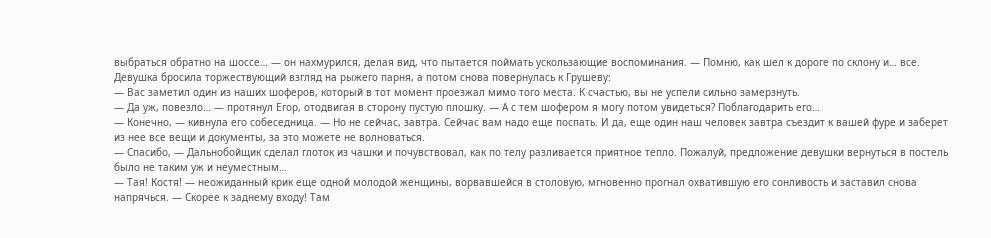выбраться обратно на шоссе… — он нахмурился, делая вид, что пытается поймать ускользающие воспоминания. — Помню, как шел к дороге по склону и… все.
Девушка бросила торжествующий взгляд на рыжего парня, а потом снова повернулась к Грушеву:
— Вас заметил один из наших шоферов, который в тот момент проезжал мимо того места. К счастью, вы не успели сильно замерзнуть.
— Да уж, повезло… — протянул Егор, отодвигая в сторону пустую плошку. — А с тем шофером я могу потом увидеться? Поблагодарить его…
— Конечно, — кивнула его собеседница. — Но не сейчас, завтра. Сейчас вам надо еще поспать. И да, еще один наш человек завтра съездит к вашей фуре и заберет из нее все вещи и документы, за это можете не волноваться.
— Спасибо, — Дальнобойщик сделал глоток из чашки и почувствовал, как по телу разливается приятное тепло. Пожалуй, предложение девушки вернуться в постель было не таким уж и неуместным…
— Тая! Костя! — неожиданный крик еще одной молодой женщины, ворвавшейся в столовую, мгновенно прогнал охватившую его сонливость и заставил снова напрячься. — Скорее к заднему входу! Там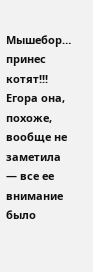Мышебор… принес котят!!!
Егора она, похоже, вообще не заметила — все ее внимание было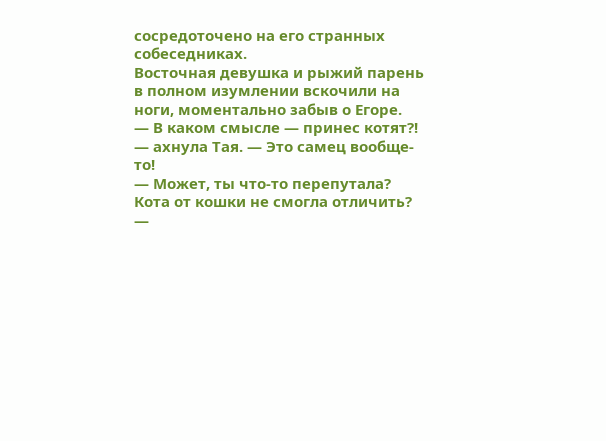сосредоточено на его странных собеседниках.
Восточная девушка и рыжий парень в полном изумлении вскочили на ноги, моментально забыв о Егоре.
— В каком смысле — принес котят?! — ахнула Тая. — Это самец вообще-то!
— Может, ты что-то перепутала? Кота от кошки не смогла отличить? —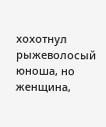хохотнул рыжеволосый юноша, но женщина,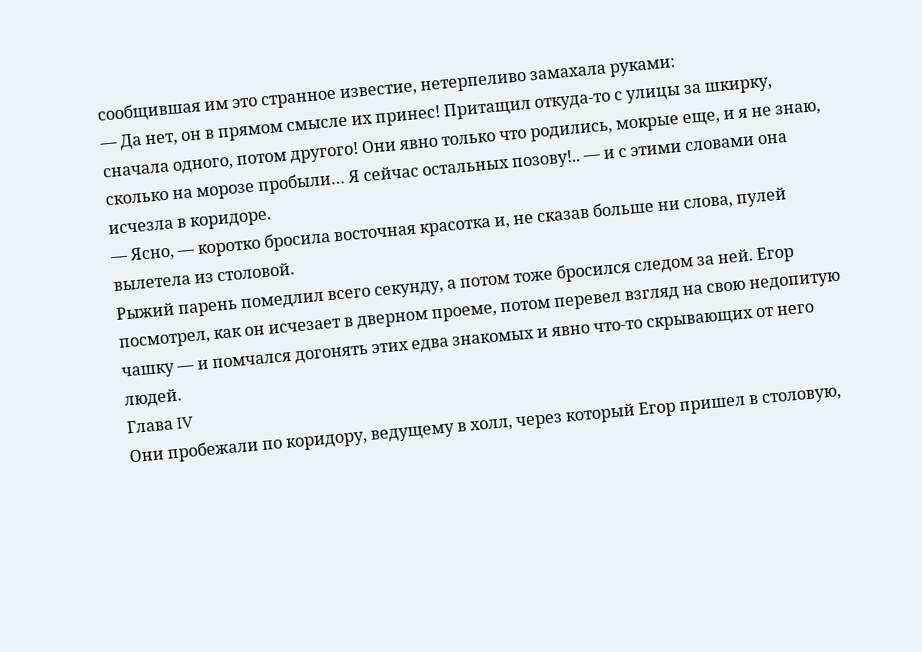сообщившая им это странное известие, нетерпеливо замахала руками:
— Да нет, он в прямом смысле их принес! Притащил откуда-то с улицы за шкирку, сначала одного, потом другого! Они явно только что родились, мокрые еще, и я не знаю, сколько на морозе пробыли… Я сейчас остальных позову!.. — и с этими словами она исчезла в коридоре.
— Ясно, — коротко бросила восточная красотка и, не сказав больше ни слова, пулей вылетела из столовой.
Рыжий парень помедлил всего секунду, а потом тоже бросился следом за ней. Егор посмотрел, как он исчезает в дверном проеме, потом перевел взгляд на свою недопитую чашку — и помчался догонять этих едва знакомых и явно что-то скрывающих от него людей.
Глава IV
Они пробежали по коридору, ведущему в холл, через который Егор пришел в столовую,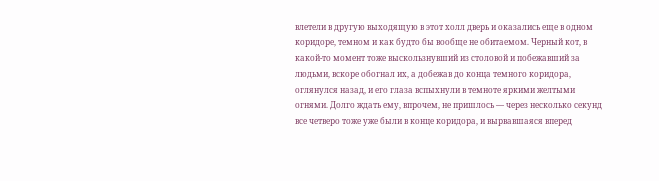влетели в другую выходящую в этот холл дверь и оказались еще в одном коридоре, темном и как будто бы вообще не обитаемом. Черный кот, в какой-то момент тоже выскользнувший из столовой и побежавший за людьми, вскоре обогнал их, а добежав до конца темного коридора, оглянулся назад, и его глаза вспыхнули в темноте яркими желтыми огнями. Долго ждать ему, впрочем, не пришлось — через несколько секунд все четверо тоже уже были в конце коридора, и вырвавшаяся вперед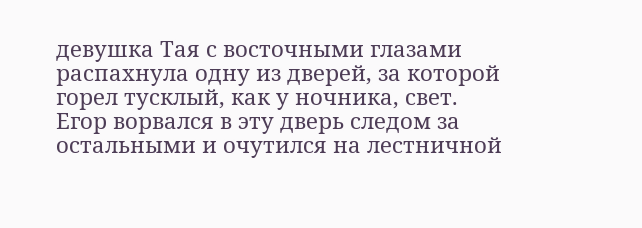девушка Тая с восточными глазами распахнула одну из дверей, за которой горел тусклый, как у ночника, свет. Егор ворвался в эту дверь следом за остальными и очутился на лестничной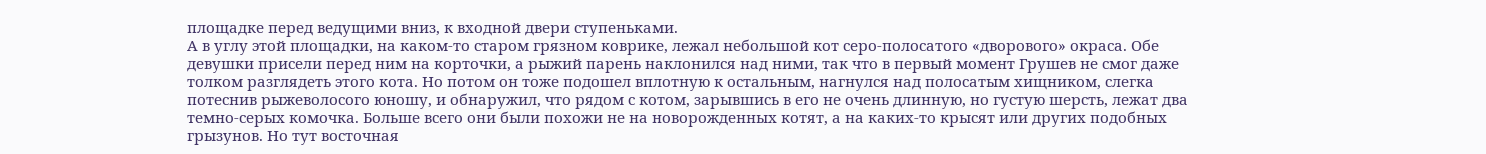площадке перед ведущими вниз, к входной двери ступеньками.
А в углу этой площадки, на каком-то старом грязном коврике, лежал небольшой кот серо-полосатого «дворового» окраса. Обе девушки присели перед ним на корточки, а рыжий парень наклонился над ними, так что в первый момент Грушев не смог даже толком разглядеть этого кота. Но потом он тоже подошел вплотную к остальным, нагнулся над полосатым хищником, слегка потеснив рыжеволосого юношу, и обнаружил, что рядом с котом, зарывшись в его не очень длинную, но густую шерсть, лежат два темно-серых комочка. Больше всего они были похожи не на новорожденных котят, а на каких-то крысят или других подобных грызунов. Но тут восточная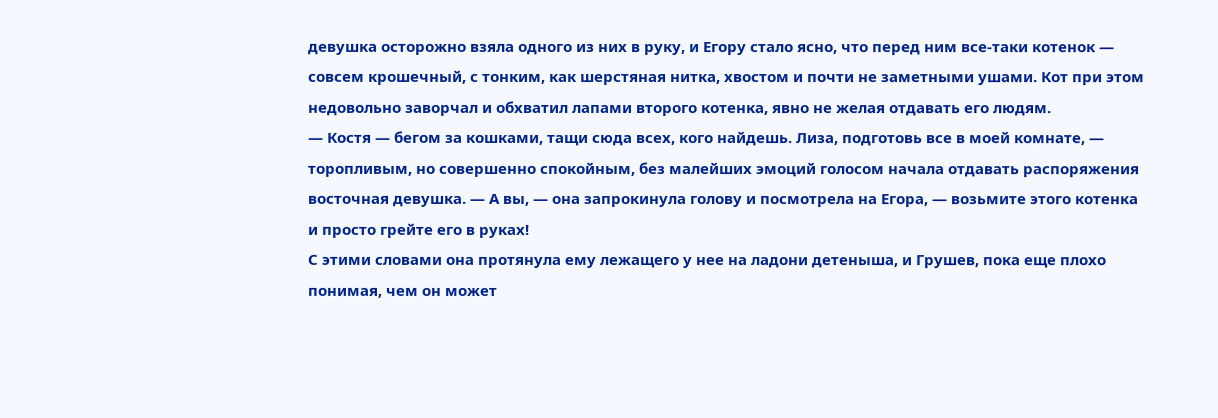девушка осторожно взяла одного из них в руку, и Егору стало ясно, что перед ним все-таки котенок — совсем крошечный, с тонким, как шерстяная нитка, хвостом и почти не заметными ушами. Кот при этом недовольно заворчал и обхватил лапами второго котенка, явно не желая отдавать его людям.
— Костя — бегом за кошками, тащи сюда всех, кого найдешь. Лиза, подготовь все в моей комнате, — торопливым, но совершенно спокойным, без малейших эмоций голосом начала отдавать распоряжения восточная девушка. — А вы, — она запрокинула голову и посмотрела на Егора, — возьмите этого котенка и просто грейте его в руках!
С этими словами она протянула ему лежащего у нее на ладони детеныша, и Грушев, пока еще плохо понимая, чем он может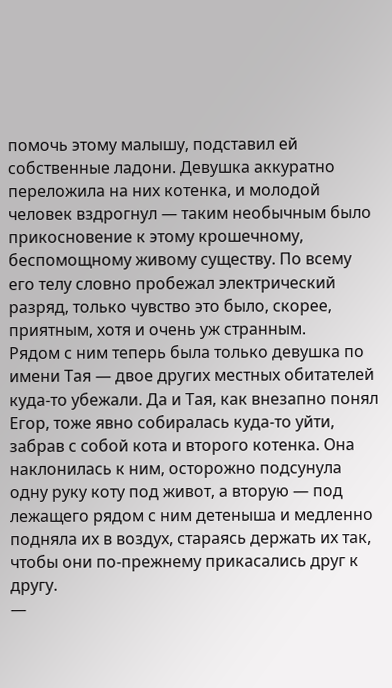помочь этому малышу, подставил ей собственные ладони. Девушка аккуратно переложила на них котенка, и молодой человек вздрогнул — таким необычным было прикосновение к этому крошечному, беспомощному живому существу. По всему его телу словно пробежал электрический разряд, только чувство это было, скорее, приятным, хотя и очень уж странным.
Рядом с ним теперь была только девушка по имени Тая — двое других местных обитателей куда-то убежали. Да и Тая, как внезапно понял Егор, тоже явно собиралась куда-то уйти, забрав с собой кота и второго котенка. Она наклонилась к ним, осторожно подсунула одну руку коту под живот, а вторую — под лежащего рядом с ним детеныша и медленно подняла их в воздух, стараясь держать их так, чтобы они по-прежнему прикасались друг к другу.
—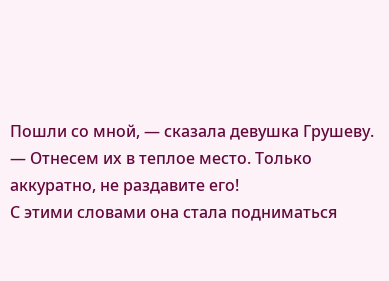Пошли со мной, — сказала девушка Грушеву. — Отнесем их в теплое место. Только аккуратно, не раздавите его!
С этими словами она стала подниматься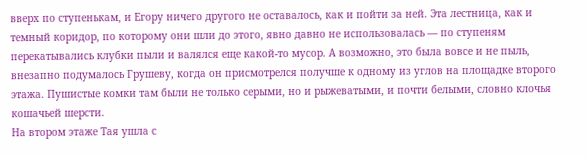вверх по ступенькам, и Егору ничего другого не оставалось, как и пойти за ней. Эта лестница, как и темный коридор, по которому они шли до этого, явно давно не использовалась — по ступеням перекатывались клубки пыли и валялся еще какой-то мусор. А возможно, это была вовсе и не пыль, внезапно подумалось Грушеву, когда он присмотрелся получше к одному из углов на площадке второго этажа. Пушистые комки там были не только серыми, но и рыжеватыми, и почти белыми, словно клочья кошачьей шерсти.
На втором этаже Тая ушла с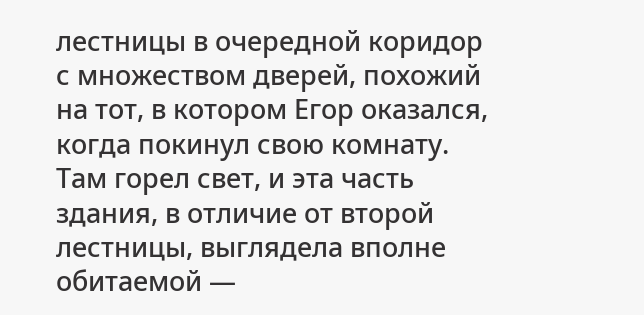лестницы в очередной коридор с множеством дверей, похожий на тот, в котором Егор оказался, когда покинул свою комнату. Там горел свет, и эта часть здания, в отличие от второй лестницы, выглядела вполне обитаемой —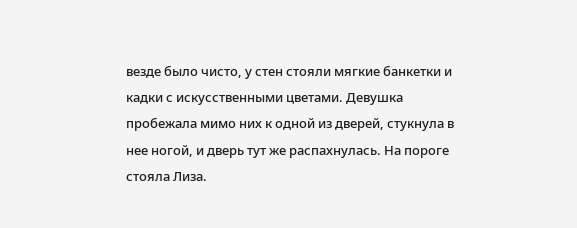везде было чисто, у стен стояли мягкие банкетки и кадки с искусственными цветами. Девушка пробежала мимо них к одной из дверей, стукнула в нее ногой, и дверь тут же распахнулась. На пороге стояла Лиза.